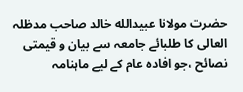حضرت مولانا عبیدالله خالد صاحب مدظلہ العالی کا طلبائے جامعہ سے بیان و قیمتی نصائح ،جو افادہ عام کے لیے ماہنامہ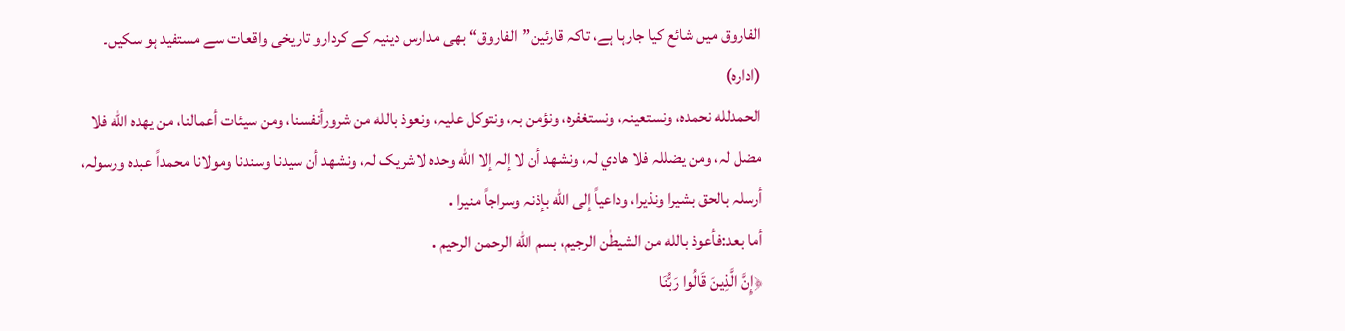الفاروق میں شائع کیا جارہا ہے، تاکہ قارئین”الفاروق“ بھی مدارس دینیہ کے کردارو تاریخی واقعات سے مستفید ہو سکیں۔ (ادارہ)
الحمدلله نحمدہ، ونستعینہ، ونستغفرہ، ونؤمن بہ، ونتوکل علیہ، ونعوذ بالله من شرورأنفسنا، ومن سیئات أعمالنا، من یھدہ الله فلا مضل لہ، ومن یضللہ فلا ھادي لہ، ونشھد أن لا إلہ إلا الله وحدہ لاشریک لہ، ونشھد أن سیدنا وسندنا ومولانا محمداً عبدہ ورسولہ، أرسلہ بالحق بشیرا ونذیرا، وداعیاً إلی الله بإذنہ وسراجاً منیرا․
أما بعد:فأعوذ بالله من الشیطٰن الرجیم، بسم الله الرحمن الرحیم․
﴿إِنَّ الَّذِینَ قَالُوا رَبُّنَا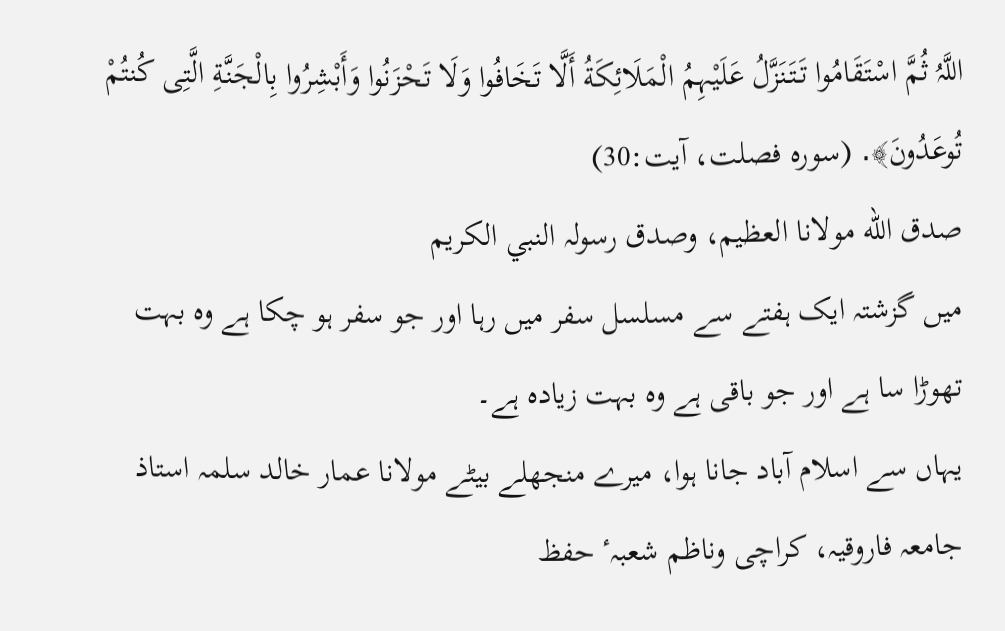اللَّہُ ثُمَّ اسْتَقَامُوا تَتَنَزَّلُ عَلَیْہِمُ الْمَلَائِکَةُ أَلَّا تَخَافُوا وَلَا تَحْزَنُوا وَأَبْشِرُوا بِالْجَنَّةِ الَّتِی کُنتُمْ تُوعَدُونَ﴾․ (سورہ فصلت، آیت:30)
صدق الله مولانا العظیم، وصدق رسولہ النبي الکریم
میں گزشتہ ایک ہفتے سے مسلسل سفر میں رہا اور جو سفر ہو چکا ہے وہ بہت تھوڑا سا ہے اور جو باقی ہے وہ بہت زیادہ ہے۔
یہاں سے اسلام آباد جانا ہوا، میرے منجھلے بیٹے مولانا عمار خالد سلمہ استاذ جامعہ فاروقیہ، کراچی وناظم شعبہٴ حفظ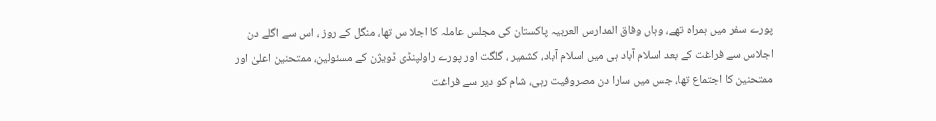پورے سفر میں ہمراہ تھے، وہاں وفاق المدارس العربیہ پاکستان کی مجلس عاملہ کا اجلا س تھا، منگل کے روز ، اس سے اگلے دن اجلاس سے فراغت کے بعد اسلام آباد ہی میں اسلام آباد، کشمیر ، گلگت اور پورے راولپنڈی ڈویژن کے مسئولین، ممتحنین اعلیٰ اور ممتحنین کا اجتماع تھا، جس میں سارا دن مصروفیت رہی، شام کو دیر سے فراغت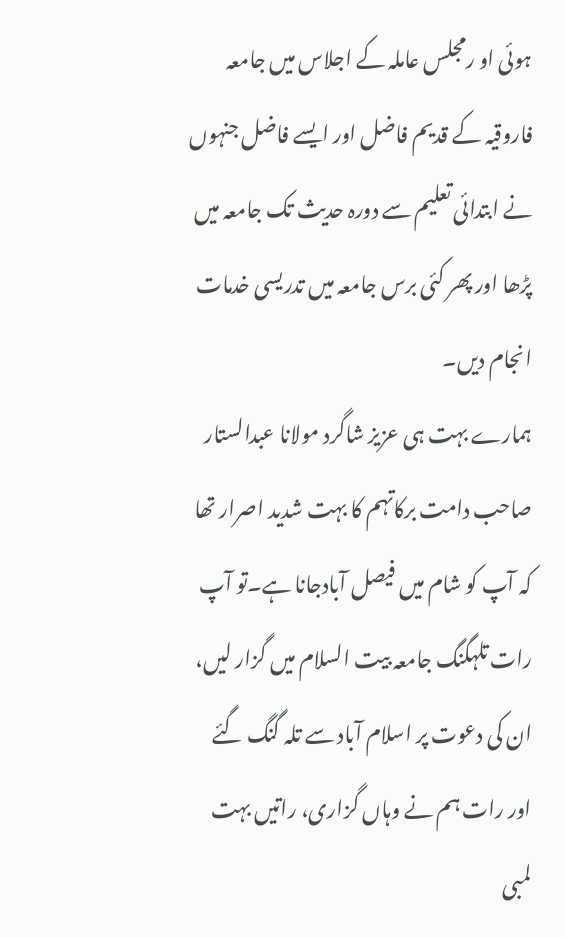ہوئی او رمجلس عاملہ کے اجلاس میں جامعہ فاروقیہ کے قدیم فاضل اور ایسے فاضل جنہوں نے ابتدائی تعلیم سے دورہ حدیث تک جامعہ میں پڑھا اور پھر کئی برس جامعہ میں تدریسی خدمات انجام دیں۔
ہمارے بہت ہی عزیز شاگرد مولانا عبدالستار صاحب دامت برکاتہم کا بہت شدید اصرار تھا کہ آپ کو شام میں فیصل آبادجانا ہے۔تو آپ رات تلہگنگ جامعہ بیت السلام میں گزار لیں، ان کی دعوت پر اسلام آباد سے تلہ گنگ گئے اور رات ہم نے وہاں گزاری، راتیں بہت لمبی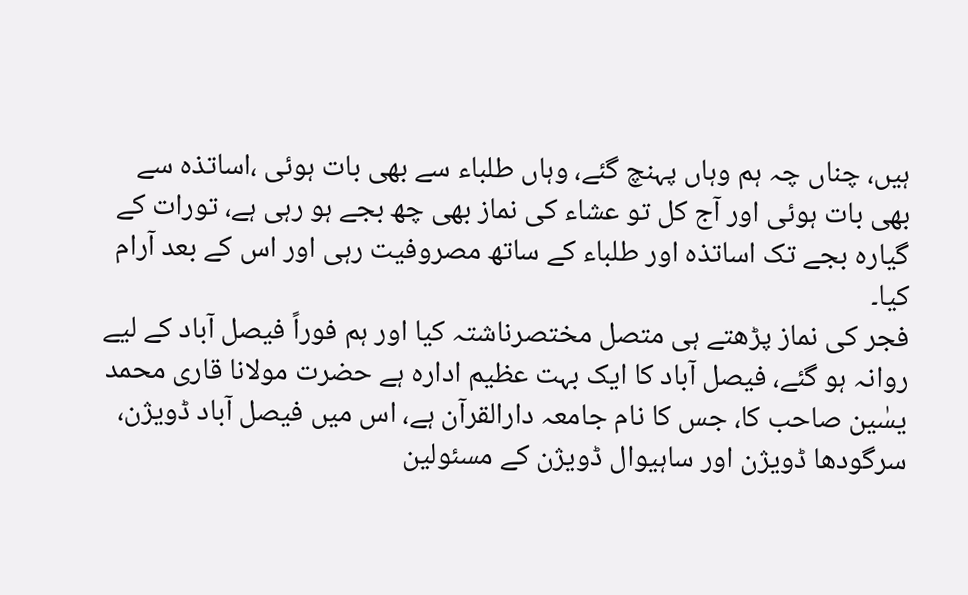ہیں، چناں چہ ہم وہاں پہنچ گئے، وہاں طلباء سے بھی بات ہوئی ،اساتذہ سے بھی بات ہوئی اور آج کل تو عشاء کی نماز بھی چھ بجے ہو رہی ہے، تورات کے گیارہ بجے تک اساتذہ اور طلباء کے ساتھ مصروفیت رہی اور اس کے بعد آرام کیا۔
فجر کی نماز پڑھتے ہی متصل مختصرناشتہ کیا اور ہم فوراً فیصل آباد کے لیے روانہ ہو گئے، فیصل آباد کا ایک بہت عظیم ادارہ ہے حضرت مولانا قاری محمد یسٰین صاحب کا، جس کا نام جامعہ دارالقرآن ہے، اس میں فیصل آباد ڈویژن، سرگودھا ڈویژن اور ساہیوال ڈویژن کے مسئولین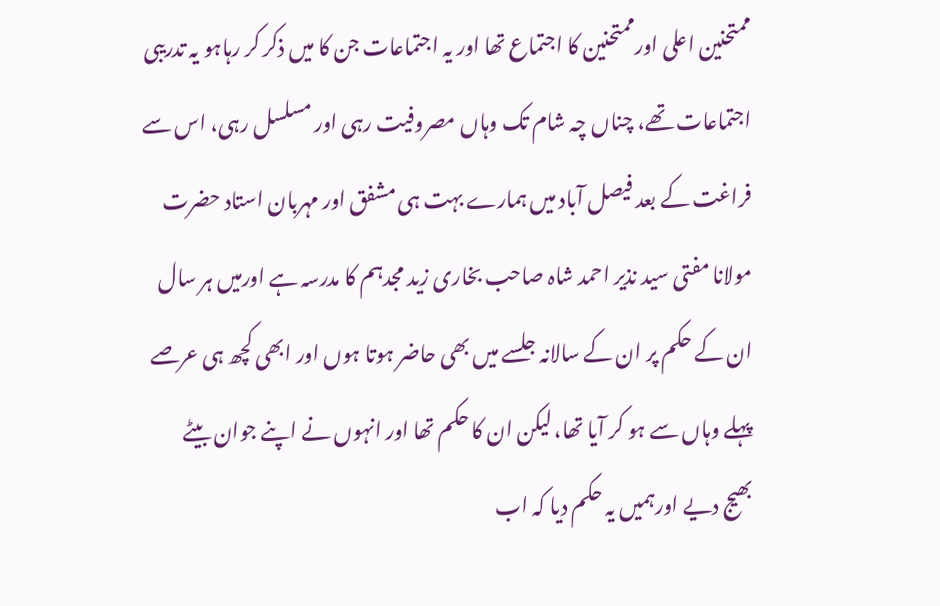ممتحنین اعلی اورممتحنین کا اجتماع تھا اور یہ اجتماعات جن کا میں ذکر کر رہاہو یہ تدریبی اجتماعات تھے، چناں چہ شام تک وہاں مصروفیت رہی اور مسلسل رہی، اس سے فراغت کے بعد فیصل آباد میں ہمارے بہت ہی مشفق اور مہربان استاد حضرت مولانا مفتی سید نذیر احمد شاہ صاحب بخاری زید مجدہم کا مدرسہ ہے اورمیں ہر سال ان کے حکم پر ان کے سالانہ جلسے میں بھی حاضر ہوتا ہوں اور ابھی کچھ ہی عرصے پہلے وہاں سے ہو کر آیا تھا، لیکن ان کا حکم تھا اور انہوں نے اپنے جوان بیٹے بھیج دیے اورہمیں یہ حکم دیا کہ اب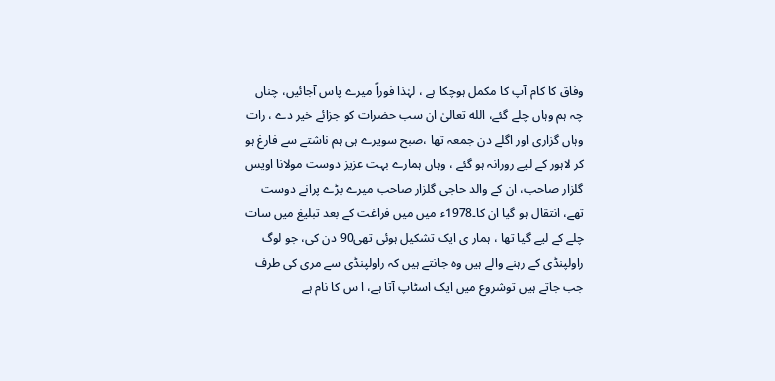وفاق کا کام آپ کا مکمل ہوچکا ہے ، لہٰذا فوراً میرے پاس آجائیں، چناں چہ ہم وہاں چلے گئے، الله تعالیٰ ان سب حضرات کو جزائے خیر دے ، رات وہاں گزاری اور اگلے دن جمعہ تھا ،صبح سویرے ہی ہم ناشتے سے فارغ ہو کر لاہور کے لیے رورانہ ہو گئے ، وہاں ہمارے بہت عزیز دوست مولانا اویس گلزار صاحب، ان کے والد حاجی گلزار صاحب میرے بڑے پرانے دوست تھے، انتقال ہو گیا ان کا۔1978ء میں میں فراغت کے بعد تبلیغ میں سات چلے کے لیے گیا تھا ، ہمار ی ایک تشکیل ہوئی تھی90 دن کی، جو لوگ راولپنڈی کے رہنے والے ہیں وہ جانتے ہیں کہ راولپنڈی سے مری کی طرف جب جاتے ہیں توشروع میں ایک اسٹاپ آتا ہے، ا س کا نام ہے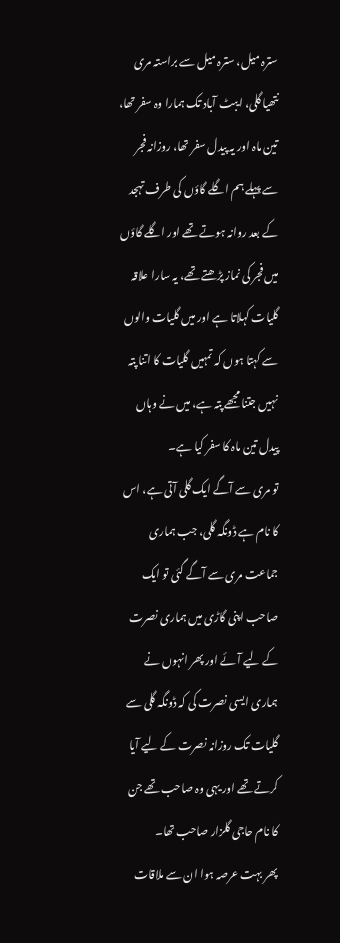سترہ میل، سترہ میل سے براستہ مری نتھیا گلی، ایبٹ آباد تک ہمارا وہ سفر تھا، تین ماہ اور یہ پیدل سفر تھا، روزانہ فجر سے پہلے ہم اگلے گاؤں کی طرف تہجد کے بعد روانہ ہوتے تھے اور اگلے گاؤں میں فجر کی نماز پڑھتے تھے، یہ سارا علاقہ گلیات کہلاتا ہے اور میں گلیات والوں سے کہتا ہوں کہ تمہیں گلیات کا اتنا پتہ نہیں جتنا مجھے پتہ ہے، میں نے وہاں پیدل تین ماہ کا سفر کیا ہے۔
تو مری سے آگے ایک گلی آتی ہے، اس کا نام ہے ڈونگہ گلی، جب ہماری جماعت مری سے آگے گئی تو ایک صاحب اپنی گاڑی میں ہماری نصرت کے لیے آئے اور پھر انہوں نے ہماری ایسی نصرت کی کہ ڈونگہ گلی سے گلیات تک روزانہ نصرت کے لیے آیا کرتے تھے اور یہی وہ صاحب تھے جن کا نام حاجی گلزار صاحب تھا۔
پھر بہت عرصہ ہوا ان سے ملاقات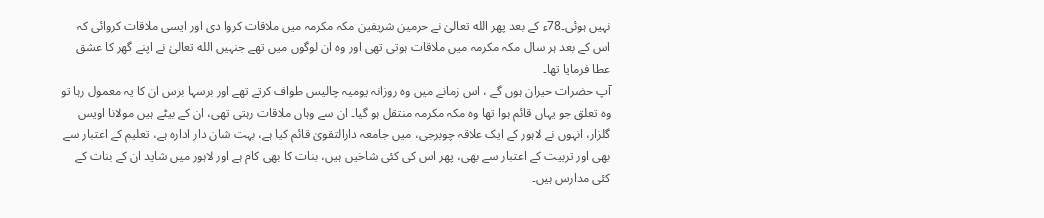نہیں ہوئی۔78ء کے بعد پھر الله تعالیٰ نے حرمین شریفین مکہ مکرمہ میں ملاقات کروا دی اور ایسی ملاقات کروائی کہ اس کے بعد ہر سال مکہ مکرمہ میں ملاقات ہوتی تھی اور وہ ان لوگوں میں تھے جنہیں الله تعالیٰ نے اپنے گھر کا عشق عطا فرمایا تھا۔
آپ حضرات حیران ہوں گے ، اس زمانے میں وہ روزانہ یومیہ چالیس طواف کرتے تھے اور برسہا برس ان کا یہ معمول رہا تو وہ تعلق جو یہاں قائم ہوا تھا وہ مکہ مکرمہ منتقل ہو گیا۔ ان سے وہاں ملاقات رہتی تھی، ان کے بیٹے ہیں مولانا اویس گلزار، انہوں نے لاہور کے ایک علاقہ چوبرجی، میں جامعہ دارالتقویٰ قائم کیا ہے، بہت شان دار ادارہ ہے، تعلیم کے اعتبار سے بھی اور تربیت کے اعتبار سے بھی، پھر اس کی کئی شاخیں ہیں، بنات کا بھی کام ہے اور لاہور میں شاید ان کے بنات کے کئی مدارس ہیں۔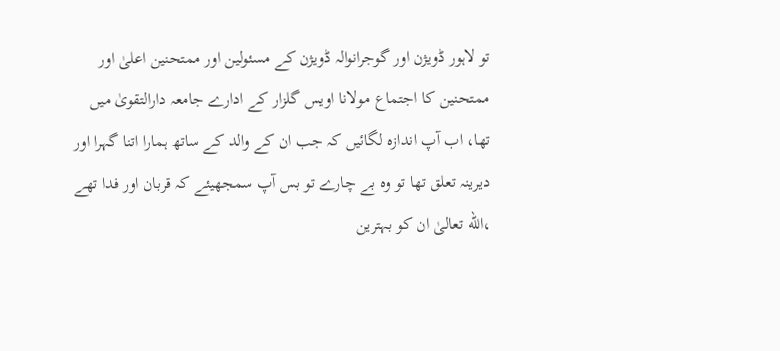تو لاہور ڈویژن اور گوجرانوالہ ڈویژن کے مسئولین اور ممتحنین اعلیٰ اور ممتحنین کا اجتماع مولانا اویس گلزار کے ادارے جامعہ دارالتقویٰ میں تھا، اب آپ اندازہ لگائیں کہ جب ان کے والد کے ساتھ ہمارا اتنا گہرا اور دیرینہ تعلق تھا تو وہ بے چارے تو بس آپ سمجھیئے کہ قربان اور فدا تھے ،الله تعالیٰ ان کو بہترین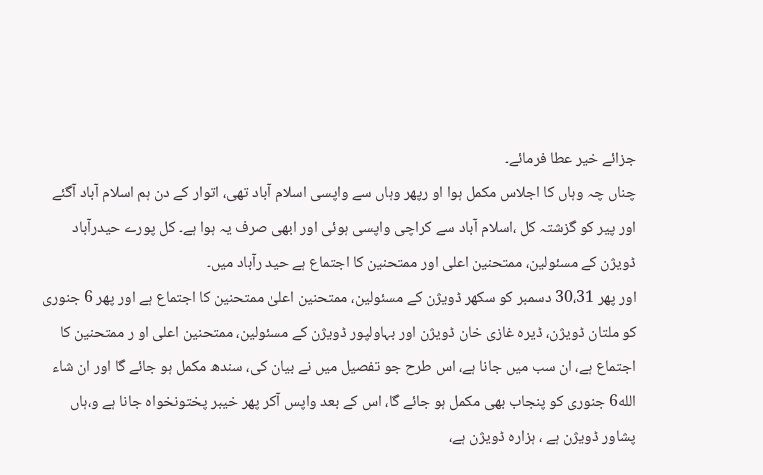جزائے خیر عطا فرمائے۔
چناں چہ وہاں کا اجلاس مکمل ہوا او رپھر وہاں سے واپسی اسلام آباد تھی، اتوار کے دن ہم اسلام آباد آگئے اور پیر کو گزشتہ کل ،اسلام آباد سے کراچی واپسی ہوئی اور ابھی صرف یہ ہوا ہے۔ کل پورے حیدرآباد ڈویژن کے مسئولین، ممتحنین اعلی اور ممتحنین کا اجتماع ہے حید رآباد میں۔
اور پھر 30،31 دسمبر کو سکھر ڈویژن کے مسئولین، ممتحنین اعلیٰ ممتحنین کا اجتماع ہے اور پھر 6 جنوری کو ملتان ڈویژن، ڈیرہ غازی خان ڈویژن اور بہاولپور ڈویژن کے مسئولین، ممتحنین اعلی او ر ممتحنین کا اجتماع ہے، ان سب میں جانا ہے، اس طرح جو تفصیل میں نے بیان کی، سندھ مکمل ہو جائے گا اور ان شاء الله6 جنوری کو پنجاب بھی مکمل ہو جائے گا، اس کے بعد واپس آکر پھر خیبر پختونخواہ جانا ہے و،ہاں پشاور ڈویژن ہے ، ہزارہ ڈویژن ہے،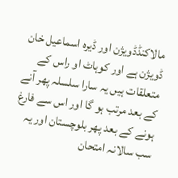مالاکنڈڈویژن اور ڈیرہ اسماعیل خان ڈویژن ہے اور کوہاٹ او راس کے متعلقات ہیں یہ سارا سلسلہ پھر آنے کے بعد مرتب ہو گا اور اس سے فارغ ہونے کے بعد پھر بلوچستان اور یہ سب سالانہ امتحان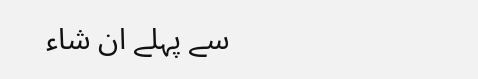سے پہلے ان شاء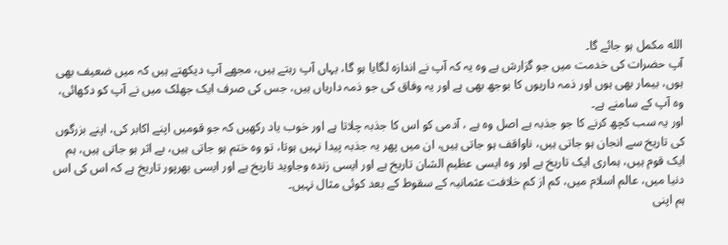الله مکمل ہو جائے گا۔
آپ حضرات کی خدمت میں جو گزارش ہے وہ یہ کہ آپ نے اندازہ لگایا ہو گا، یہاں آپ رہتے ہیں، مجھے آپ دیکھتے ہیں کہ میں ضعیف بھی ہوں، بیمار بھی ہوں اور ذمہ داریوں کا بوجھ بھی ہے اور یہ وفاق کی جو ذمہ داریاں ہیں، جس کی صرف ایک جھلک میں نے آپ کو دکھائی، وہ آپ کے سامنے ہے۔
اور یہ سب کچھ کرنے کا جو جذبہ ہے اصل وہ ہے ، آدمی کو اس کا جذبہ چلاتا ہے اور خوب یاد رکھیں کہ جو قومیں اپنے اکابر کی، اپنے بزرگوں کی تاریخ سے انجان ہو جاتی ہیں، ناواقف ہو جاتی ہیں، ان میں پھر یہ جذبہ پیدا نہیں ہوتا، تو وہ ختم ہو جاتی ہیں، بے اثر ہو جاتی ہیں، ہم ایک قوم ہیں، ہماری ایک تاریخ ہے اور وہ ایسی عظیم الشان تاریخ ہے اور ایسی زندہ وجاوید تاریخ ہے اور ایسی بھرپور تاریخ ہے کہ اس کی اس دنیا میں، عالم اسلام میں، کم از کم خلافت عثمانیہ کے سقوط کے بعد کوئی مثال نہیں۔
ہم اپنی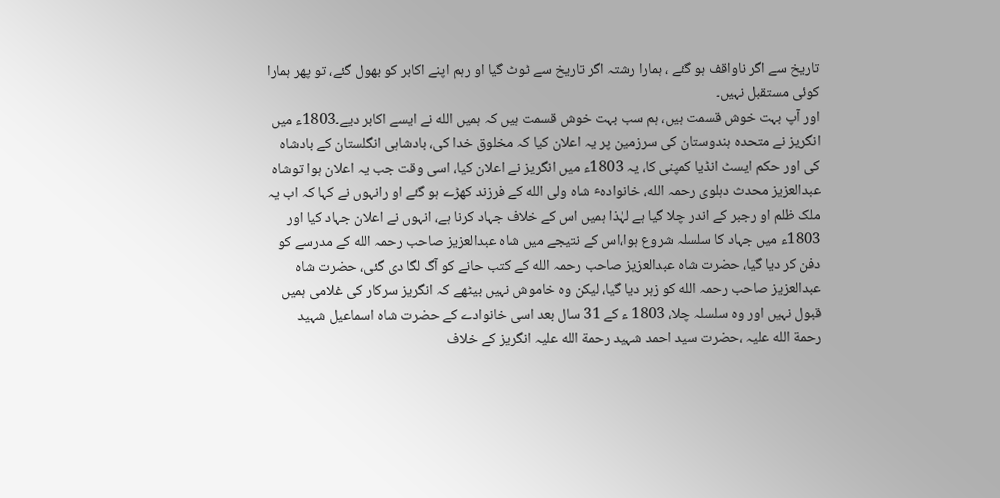تاریخ سے اگر ناواقف ہو گئے ، ہمارا رشتہ اگر تاریخ سے ٹوٹ گیا او رہم اپنے اکابر کو بھول گئے، تو پھر ہمارا کوئی مستقبل نہیں۔
اور آپ بہت خوش قسمت ہیں، ہم سب بہت خوش قسمت ہیں کہ ہمیں الله نے ایسے اکابر دیے۔1803ء میں انگریز نے متحدہ ہندوستان کی سرزمین پر یہ اعلان کیا کہ مخلوق خدا کی، بادشاہی انگلستان کے بادشاہ کی اور حکم ایسٹ انڈیا کمپنی کا، یہ 1803ء میں انگریز نے اعلان کیا، اسی وقت جب یہ اعلان ہوا توشاہ عبدالعزیز محدث دہلوی رحمہ الله، خانوادہٴ شاہ ولی الله کے فرزند کھڑے ہو گئے او رانہوں نے کہا کہ اب یہ ملک ظلم او رجبر کے اندر چلا گیا ہے لہٰذا ہمیں اس کے خلاف جہاد کرنا ہے، انہوں نے اعلان جہاد کیا اور 1803ء میں جہاد کا سلسلہ شروع ہوا،اس کے نتیجے میں شاہ عبدالعزیز صاحب رحمہ الله کے مدرسے کو دفن کر دیا گیا، حضرت شاہ عبدالعزیز صاحب رحمہ الله کے کتب حانے کو آگ لگا دی گئی، حضرت شاہ عبدالعزیز صاحب رحمہ الله کو زہر دیا گیا، لیکن وہ خاموش نہیں بیٹھے کہ انگریز سرکار کی غلامی ہمیں قبول نہیں اور وہ سلسلہ چلا، 1803 ء کے 31 سال بعد اسی خانوادے کے حضرت شاہ اسماعیل شہید رحمة الله علیہ ،حضرت سید احمد شہید رحمة الله علیہ انگریز کے خلاف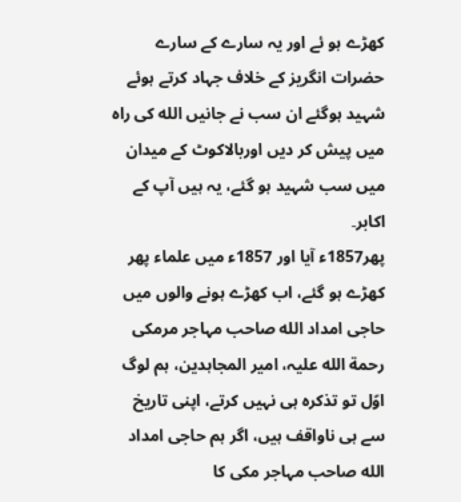کھڑے ہو ئے اور یہ سارے کے سارے حضرات انگریز کے خلاف جہاد کرتے ہوئے شہید ہوگئے ان سب نے جانیں الله کی راہ میں پیش کر دیں اوربالاکوٹ کے میدان میں سب شہید ہو گئے، یہ ہیں آپ کے اکابر۔
پھر1857ء آیا اور 1857ء میں علماء پھر کھڑے ہو گئے، اب کھڑے ہونے والوں میں حاجی امداد الله صاحب مہاجر مرمکی رحمة الله علیہ، امیر المجاہدین، ہم لوگ اوّل تو تذکرہ ہی نہیں کرتے، اپنی تاریخ سے ہی ناواقف ہیں، اگر ہم حاجی امداد الله صاحب مہاجر مکی کا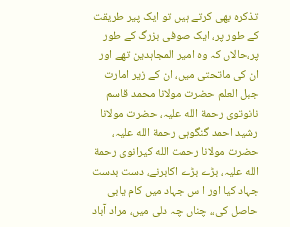تذکرہ بھی کرتے ہیں تو ایک پیر طریقت کے طور پر، ایک صوفی بزرگ کے طور پر،حالاں کہ وہ امیر المجاہدین تھے اور ان کی ماتحتی میں، ان کے زیر امارت جبل العلم حضرت مولانا محمد قاسم نانوتوی رحمة الله علیہ، حضرت مولانا رشید احمد گنگوہی رحمة الله علیہ، حضرت مولانا رحمت الله کیرانوی رحمة الله علیہ، بڑے بڑے اکابرنے، دست بدست جہاد کیا اور ا س جہاد میں کام یابی حاصل کی،، چناں چہ دلی میں، مراد آباد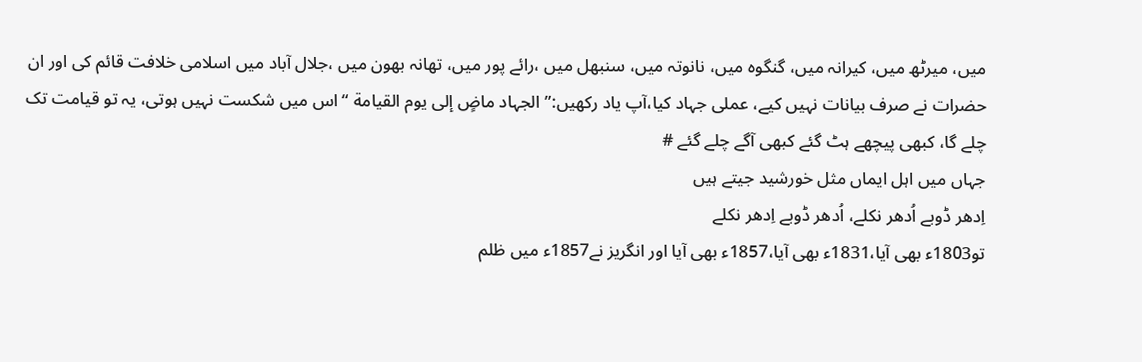میں، میرٹھ میں، کیرانہ میں، گنگوہ میں، نانوتہ میں، سنبھل میں ،رائے پور میں، تھانہ بھون میں ،جلال آباد میں اسلامی خلافت قائم کی اور ان حضرات نے صرف بیانات نہیں کیے، عملی جہاد کیا،آپ یاد رکھیں:”الجہاد ماضٍ إلی یوم القیامة “اس میں شکست نہیں ہوتی، یہ تو قیامت تک چلے گا، کبھی پیچھے ہٹ گئے کبھی آگے چلے گئے #
جہاں میں اہل ایماں مثل خورشید جیتے ہیں
اِدھر ڈوبے اُدھر نکلے، اُدھر ڈوبے اِدھر نکلے
تو1803ء بھی آیا،1831ء بھی آیا،1857ء بھی آیا اور انگریز نے1857ء میں ظلم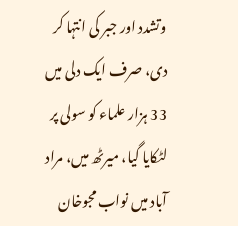وتشدد اور جبر کی انتہا کر دی، صرف ایک دلی میں 33 ہزار علماء کو سولی پر لٹکایا گیا، میرٹھ میں، مراد آباد میں نواب مجوخان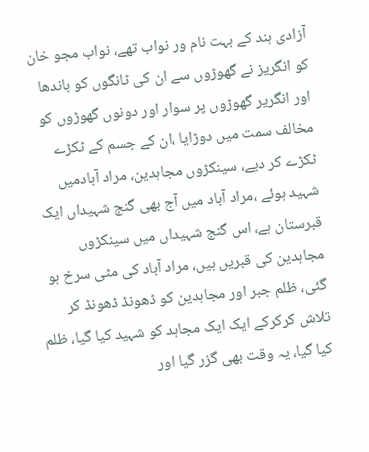آزادی ہند کے بہت نام ور نواب تھے، نواب مجو خان کو انگریز نے گھوڑوں سے ان کی ٹانگوں کو باندھا اور انگریر گھوڑوں پر سوار اور دونوں گھوڑوں کو مخالف سمت میں دوڑایا ،ان کے جسم کے ٹکڑے ٹکڑے کر دیے، سینکڑوں مجاہدین، مراد آبادمیں شہید ہوئے ،مراد آباد میں آج بھی گنج شہیداں ایک قبرستان ہے، اس گنج شہیداں میں سینکڑوں مجاہدین کی قبریں ہیں، مراد آباد کی مٹی سرخ ہو گئی، ظلم جبر اور مجاہدین کو ڈھونڈ ڈھونڈ کر تلاش کرکرکے ایک ایک مجاہد کو شہید کیا گیا، ظلم کیا گیا، یہ وقت بھی گزر گیا اور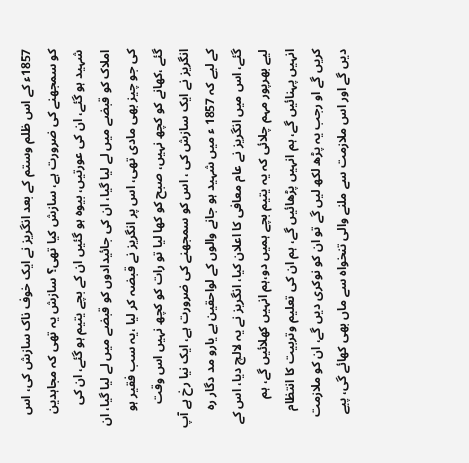1857ء کے اس ظلم وستم کے بعد انگریز نے ایک خوف ناک سازش کی، اس کو سمجھنے کی ضرورت ہے، سازش کیا تھی؟ سازش یہ تھی کہ مجاہدین شہید ہو گئے، ان کی عورتیں، بیوہ ہو گئیں ان کے بچے یتیم ہو گئے، ان کی املاک کو قبضے میں لے لیا گیا، ان کی جائیدادوں کو قبضے میں لے لیا گیا، ان کی جو چیز بھی مادی تھی، اس پر انگریز نے قبضہ کر لیا ،یہ سب فقیر ہو گئے ،کھانے کو کچھ نہیں، صبح کو کھا لیا تو رات کو کچھ نہیں اس وقت انگریز نے ایک سازش کی ، اس کو سمجھنے کی ضرورت ہے، ایک نیا رخ ہے آپ کے لیے کہ 1857 ء میں شہید ہو جانے والوں کے لواحقین بے یارو مد دگار رہ گئے، اس میں انگریز نے عام معافی کا اعلان کیا، انگریز نے یہ لالچ دیا، اس کے لیے بھرپور مہم چلائی کہ یہ یتیم بچے ہمیں دو،ہم انہیں کھلائیں گے، ہم انہیں پہنائیں گے، ہم انہیں پڑھائیں گے، ہم ان کی تعلیم وتربیت کا انتظام کریں گے او رجب یہ پڑھ لکھ لیں گے تو ان کو نوکری دیں گے، ان کو ملازمت دیں گے اور اس ملازمت سے ملنے والی تنخواہ سے ماں بھی کھائے گی، پیے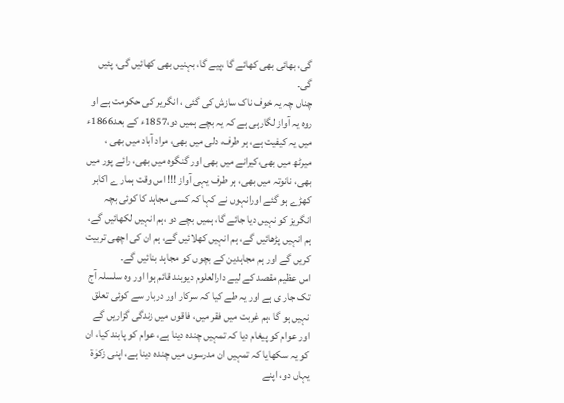گی، بھائی بھی کھائے گا ،پیے گا، بہنیں بھی کھائیں گی، پئیں گی۔
چناں چہ یہ خوف ناک سازش کی گئی ، انگریر کی حکومت ہے او روہ یہ آواز لگارہی ہے کہ یہ بچے ہمیں دو،1857ء کے بعد1866ء میں یہ کیفیت ہے، ہر طرف، دلی میں بھی، مراد آباد میں بھی ، میرٹھ میں بھی،کیرانے میں بھی اور گنگوہ میں بھی، رائے پور میں بھی، نانوتہ میں بھی، ہر طرف یہی آواز !!! اس وقت ہمار ے اکابر کھڑے ہو گئے اورانہوں نے کہا کہ کسی مجاہد کا کوئی بچہ انگریز کو نہیں دیا جائے گا، ہمیں بچے دو ،ہم انہیں لکھائیں گے، ہم انہیں پڑھائیں گے، ہم انہیں کھلائیں گے، ہم ان کی اچھی تربیت کریں گے اور ہم مجاہدین کے بچوں کو مجاہد بنائیں گے۔
اس عظیم مقصد کے لیے دارالعلوم دیوبند قائم ہوا اور وہ سلسلہ آج تک جار ی ہے اور یہ طے کیا کہ سرکار اور دربار سے کوئی تعلق نہیں ہو گا ،ہم غربت میں فقر میں، فاقوں میں زندگی گزاریں گے اور عوام کو پیغام دیا کہ تمہیں چندہ دینا ہے، عوام کو پابند کیا، ان کو یہ سکھایا کہ تمہیں ان مدرسوں میں چندہ دینا ہے، اپنی زکوٰة یہاں دو، اپنے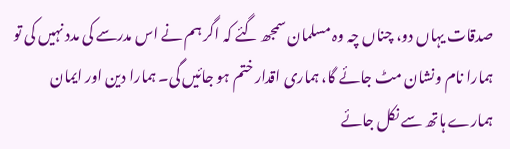صدقات یہاں دو، چناں چہ وہ مسلمان سمجھ گئے کہ اگر ہم نے اس مدرسے کی مدد نہیں کی تو ہمارا نام ونشان مٹ جائے گا، ہماری اقدار ختم ہو جائیں گی۔ ہمارا دین اور ایمان ہمارے ہاتھ سے نکل جائے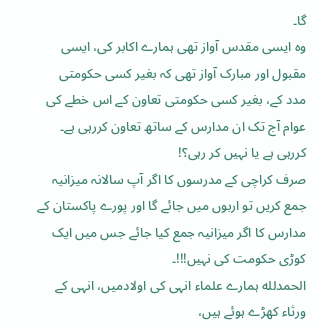گا۔
وہ ایسی مقدس آواز تھی ہمارے اکابر کی، ایسی مقبول اور مبارک آواز تھی کہ بغیر کسی حکومتی مدد کے، بغیر کسی حکومتی تعاون کے اس خطے کی عوام آج تک ان مدارس کے ساتھ تعاون کررہی ہے۔ کررہی ہے یا نہیں کر رہی؟!
صرف کراچی کے مدرسوں کا اگر آپ سالانہ میزانیہ جمع کریں تو اربوں میں جائے گا اور پورے پاکستان کے مدارس کا اگر میزانیہ جمع کیا جائے جس میں ایک کوڑی حکومت کی نہیں!!!۔
الحمدلله ہمارے علماء انہی کی اولادمیں، انہی کے ورثاء کھڑے ہوئے ہیں،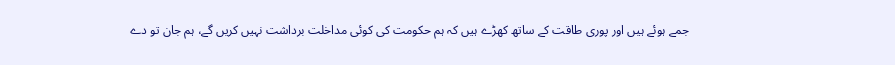جمے ہوئے ہیں اور پوری طاقت کے ساتھ کھڑے ہیں کہ ہم حکومت کی کوئی مداخلت برداشت نہیں کریں گے، ہم جان تو دے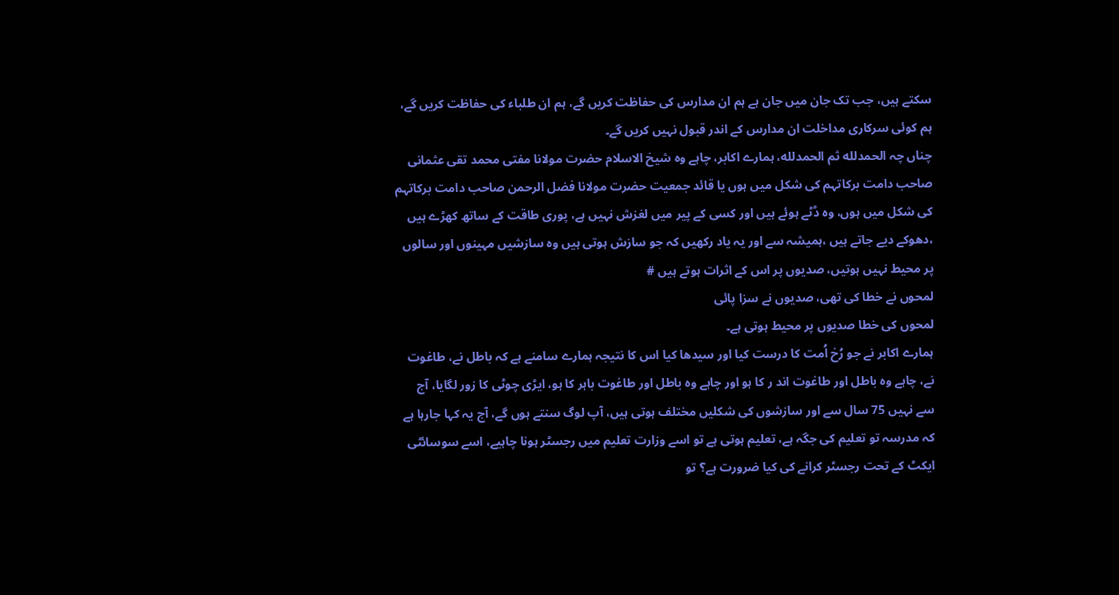سکتے ہیں، جب تک جان میں جان ہے ہم ان مدارس کی حفاظت کریں گے، ہم ان طلباء کی حفاظت کریں گے، ہم کوئی سرکاری مداخلت ان مدارس کے اندر قبول نہیں کریں گے۔
چناں چہ الحمدلله ثم الحمدلله، ہمارے اکابر، چاہے وہ شیخ الاسلام حضرت مولانا مفتی محمد تقی عثمانی صاحب دامت برکاتہم کی شکل میں ہوں یا قائد جمعیت حضرت مولانا فضل الرحمن صاحب دامت برکاتہم کی شکل میں ہوں، وہ ڈٹے ہوئے ہیں اور کسی کے پیر میں لغزش نہیں ہے، پوری طاقت کے ساتھ کھڑے ہیں ،دھوکے دیے جاتے ہیں ،ہمیشہ سے اور یہ یاد رکھیں کہ جو سازش ہوتی ہیں وہ سازشیں مہینوں اور سالوں پر محیط نہیں ہوتیں، صدیوں پر اس کے اثرات ہوتے ہیں #
لمحوں نے خطا کی تھی، صدیوں نے سزا پائی
لمحوں کی خطا صدیوں پر محیط ہوتی ہے۔
ہمارے اکابر نے جو رُخ اُمت کا درست کیا اور سیدھا کیا اس کا نتیجہ ہمارے سامنے ہے کہ باطل نے، طاغوت نے، چاہے وہ باطل اور طاغوت اند ر کا ہو اور چاہے وہ باطل اور طاغوت باہر کا ہو، ایڑی چوٹی کا زور لگایا، آج سے نہیں 75 سال سے اور سازشوں کی شکلیں مختلف ہوتی ہیں، آپ لوگ سنتے ہوں گے، آج یہ کہا جارہا ہے کہ مدرسہ تو تعلیم کی جگہ ہے، تعلیم ہوتی ہے تو اسے وزارت تعلیم میں رجسٹر ہونا چاہیے، اسے سوسائٹی ایکٹ کے تحت رجسٹر کرانے کی کیا ضرورت ہے؟ تو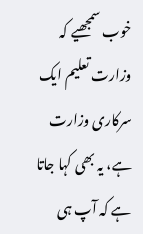خوب سمجھیے کہ وزارت تعلیم ایک سرکاری وزارت ہے، یہ بھی کہا جاتا ہے کہ آپ ہی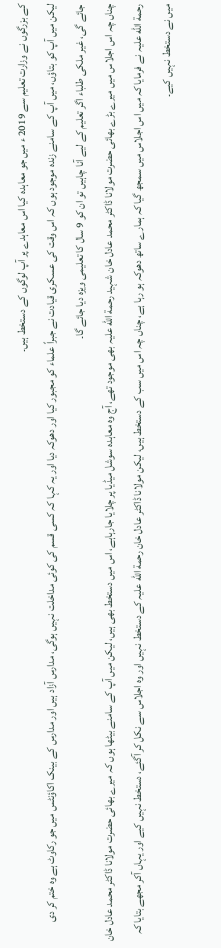کے بزرگوں نے وزارت تعلیم سے 2019 ء میں جو معاہدہ کیا اس معاہدے پر آپ لوگوں کے دستخط ہیں۔
لیکن میں آپ کو بتاؤں، میں آپ کے سامنے زندہ موجود ہوں کہ اس وقت کی عسکری قیادت نے جبراً علماء کو مجبور کیا اور دھوکہ دیا اور یہ کہا کہ کسی قسم کی کوئی مداخلت نہیں ہوگی، مدارس آزاد ہیں اور مدارس کے بینک اکاؤنٹس میں جو رکاوٹ ہے وہ ختم کر دی جائے گی، غیر ملکی طلباء اگر تعلیم کے لیے آنا چاہیں تو ان کو 9 سال کا تعلیمی ویزہ دیا جائے گا۔
چناں چہ اس اجلاس میں میرے بڑے بھائی حضرت مولانا ڈاکٹر محمد عادل خان شہید رحمة الله علیہ بھی موجود تھے، آج وہ معاہدہ سوشل میڈیا پر چلایا جارہاہے، اس میں دستخط بھی ہیں، لیکن میں آپ کے سامنے بیٹھا ہوں کہ میرے بھائی حضرت مولانا ڈاکٹر محمد عادل خان رحمة الله علیہ نے فرمایا کہ میں اس اجلاس میں سمجھ گیا کہ ہمارے ساتھ دھوکہ ہو رہا ہے، چناں چہ اس میں سب کے دستخط ہیں، لیکن مولانا ڈاکٹر عادل خان رحمة الله علیہ کے دستخط نہیں اور وہ اجلاس سے نکل کر آگئے، دستخط نہیں کیے اور یہاں آکر مجھے بتایا کہ میں نے دستخط نہیں کیے۔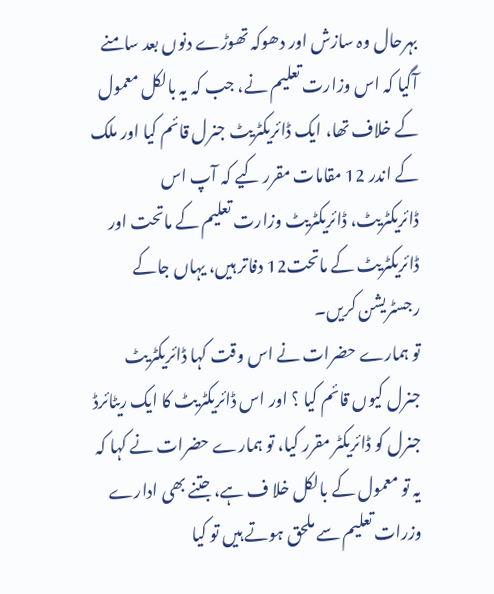بہرحال وہ سازش اور دھوکہ تھوڑے دنوں بعد سامنے آگیا کہ اس وزارت تعلیم نے، جب کہ یہ بالکل معمول کے خلاف تھا، ایک ڈائریکٹریٹ جنرل قائم کیا اور ملک کے اندر 12 مقامات مقرر کیے کہ آپ اس ڈائریکٹریٹ، ڈائریکٹریٹ وزارت تعلیم کے ماتحت اور ڈائریکٹریٹ کے ماتحت12 دفاتر ہیں، یہاں جاکے رجسٹریشن کریں۔
تو ہمارے حضرات نے اس وقت کہا ڈائریکٹریٹ جنرل کیوں قائم کیا ؟ اور اس ڈائریکٹریٹ کا ایک ریٹائرڈ جنرل کو ڈائریکٹر مقرر کیا، تو ہمارے حضرات نے کہا کہ یہ تو معمول کے بالکل خلا ف ہے، جتنے بھی ادارے وزرات تعلیم سے ملحق ہوتے ہیں تو کیا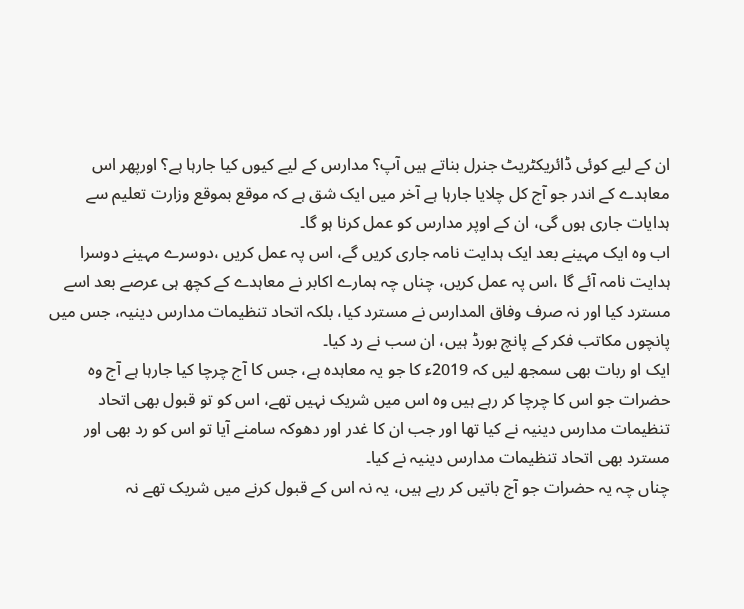ان کے لیے کوئی ڈائریکٹریٹ جنرل بناتے ہیں آپ؟ مدارس کے لیے کیوں کیا جارہا ہے؟ اورپھر اس معاہدے کے اندر جو آج کل چلایا جارہا ہے آخر میں ایک شق ہے کہ موقع بموقع وزارت تعلیم سے ہدایات جاری ہوں گی، ان کے اوپر مدارس کو عمل کرنا ہو گا۔
اب وہ ایک مہینے بعد ایک ہدایت نامہ جاری کریں گے، اس پہ عمل کریں ،دوسرے مہینے دوسرا ہدایت نامہ آئے گا ،اس پہ عمل کریں، چناں چہ ہمارے اکابر نے معاہدے کے کچھ ہی عرصے بعد اسے مسترد کیا اور نہ صرف وفاق المدارس نے مسترد کیا، بلکہ اتحاد تنظیمات مدارس دینیہ، جس میں پانچوں مکاتب فکر کے پانچ بورڈ ہیں، ان سب نے رد کیا۔
ایک او ربات بھی سمجھ لیں کہ 2019ء کا جو یہ معاہدہ ہے، جس کا آج چرچا کیا جارہا ہے آج وہ حضرات جو اس کا چرچا کر رہے ہیں وہ اس میں شریک نہیں تھے، اس کو تو قبول بھی اتحاد تنظیمات مدارس دینیہ نے کیا تھا اور جب ان کا غدر اور دھوکہ سامنے آیا تو اس کو رد بھی اور مسترد بھی اتحاد تنظیمات مدارس دینیہ نے کیا۔
چناں چہ یہ حضرات جو آج باتیں کر رہے ہیں، یہ نہ اس کے قبول کرنے میں شریک تھے نہ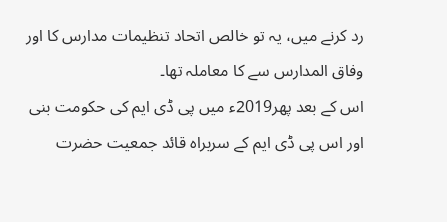رد کرنے میں، یہ تو خالص اتحاد تنظیمات مدارس کا اور وفاق المدارس سے کا معاملہ تھا۔
اس کے بعد پھر2019ء میں پی ڈی ایم کی حکومت بنی اور اس پی ڈی ایم کے سربراہ قائد جمعیت حضرت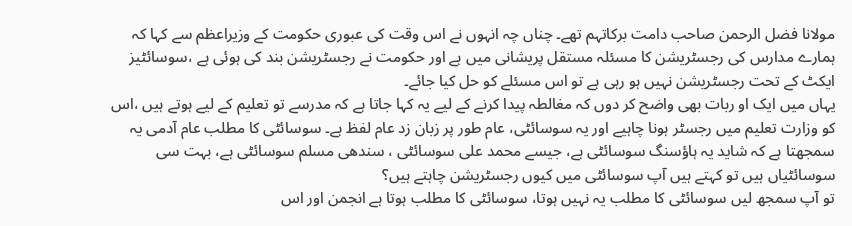مولانا فضل الرحمن صاحب دامت برکاتہم تھے۔ چناں چہ انہوں نے اس وقت کی عبوری حکومت کے وزیراعظم سے کہا کہ ہمارے مدارس کی رجسٹریشن کا مسئلہ مستقل پریشانی میں ہے اور حکومت نے رجسٹریشن بند کی ہوئی ہے ،سوسائٹیز ایکٹ کے تحت رجسٹریشن نہیں ہو رہی ہے تو اس مسئلے کو حل کیا جائے۔
یہاں میں ایک او ربات بھی واضح کر دوں کہ مغالطہ پیدا کرنے کے لیے یہ کہا جاتا ہے کہ مدرسے تو تعلیم کے لیے ہوتے ہیں ،اس کو وزارت تعلیم میں رجسٹر ہونا چاہیے اور یہ سوسائٹی، عام طور پر زبان زد عام لفظ ہے۔ سوسائٹی کا مطلب عام آدمی یہ سمجھتا ہے کہ شاید یہ ہاؤسنگ سوسائٹی ہے، جیسے محمد علی سوسائٹی ، سندھی مسلم سوسائٹی ہے، بہت سی سوسائٹیاں ہیں تو کہتے ہیں آپ سوسائٹی میں کیوں رجسٹریشن چاہتے ہیں؟
تو آپ سمجھ لیں سوسائٹی کا مطلب یہ نہیں ہوتا، سوسائٹی کا مطلب ہوتا ہے انجمن اور اس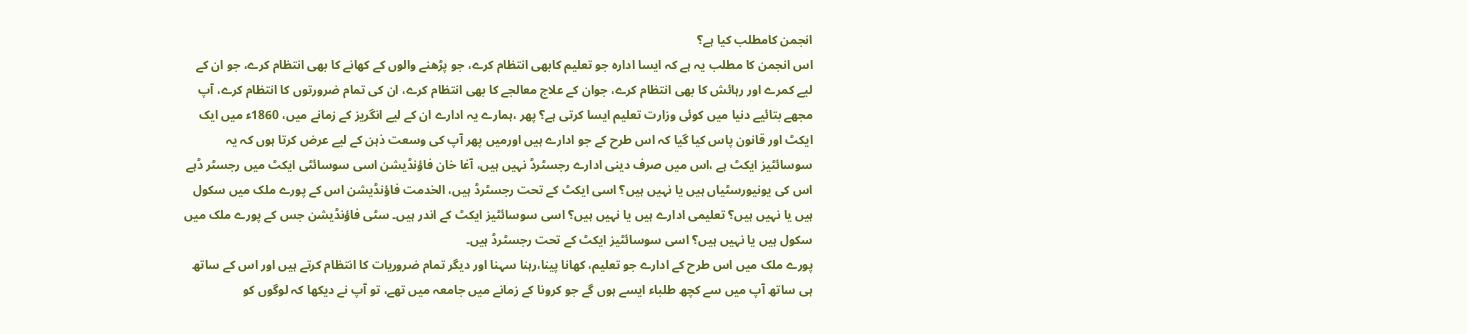انجمن کامطلب کیا ہے؟
اس انجمن کا مطلب یہ ہے کہ ایسا ادارہ جو تعلیم کابھی انتظام کرے، جو پڑھنے والوں کے کھانے کا بھی انتظام کرے، جو ان کے لیے کمرے اور رہائش کا بھی انتظام کرے، جوان کے علاج معالجے کا بھی انتظام کرے، ان کی تمام ضرورتوں کا انتظام کرے، آپ مجھے بتائیے دنیا میں کوئی وزارت تعلیم ایسا کرتی ہے؟ پھر ،ہمارے یہ ادارے ان کے لیے انگریز کے زمانے میں، 1860ء میں ایک ایکٹ اور قانون پاس کیا گیا کہ اس طرح کے جو ادارے ہیں اورمیں پھر آپ کی وسعت ذہن کے لیے عرض کرتا ہوں کہ یہ سوسائٹیز ایکٹ ہے ،اس میں صرف دینی ادارے رجسٹرڈ نہیں ہیں، آغا خان فاؤنڈیشن اسی سوسائٹی ایکٹ میں رجسٹر ڈہے اس کی یونیورسٹیاں ہیں یا نہیں ہیں؟ اسی ایکٹ کے تحت رجسٹرڈ ہیں، الخدمت فاؤنڈیشن اس کے پورے ملک میں سکول ہیں یا نہیں ہیں؟ تعلیمی ادارے ہیں یا نہیں ہیں؟ اسی سوسائٹیز ایکٹ کے اندر ہیں۔ سٹی فاؤنڈیشن جس کے پورے ملک میں سکول ہیں یا نہیں ہیں؟ اسی سوسائٹیز ایکٹ کے تحت رجسٹرڈ ہیں۔
پورے ملک میں اس طرح کے ادارے جو تعلیم، کھانا پینا،رہنا سہنا اور دیگر تمام ضروریات کا انتظام کرتے ہیں اور اس کے ساتھ ہی ساتھ آپ میں سے کچھ طلباء ایسے ہوں گے جو کرونا کے زمانے میں جامعہ میں تھے، تو آپ نے دیکھا کہ لوگوں کو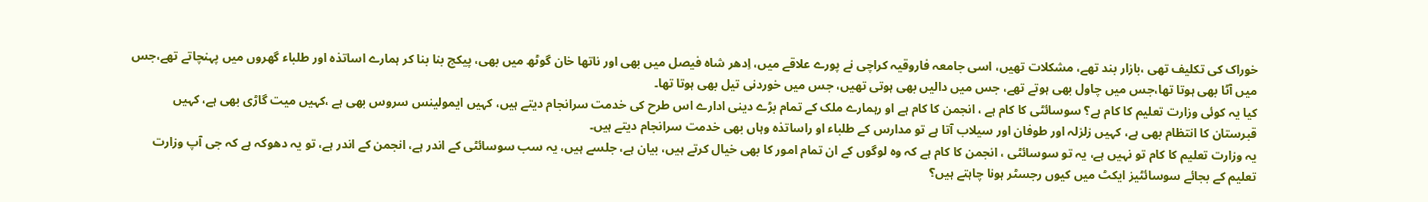خوراک کی تکلیف تھی ،بازار بند تھے، مشکلات تھیں، اسی جامعہ فاروقیہ کراچی نے پورے علاقے میں، اِدھر شاہ فیصل میں بھی اور ناتھا خان گوٹھ میں بھی، پیکج بنا بنا کر ہمارے اساتذہ اور طلباء گھروں میں پہنچاتے تھے،جس میں آٹا بھی ہوتا تھا،جس میں چاول بھی ہوتے تھے، جس میں دالیں بھی ہوتی تھیں، جس میں خوردنی تیل بھی ہوتا تھا۔
کیا یہ کوئی وزارت تعلیم کا کام ہے؟ سوسائٹی کا کام ہے ، انجمن کا کام ہے او رہمارے ملک کے تمام بڑے دینی ادارے اس طرح کی خدمت سرانجام دیتے ہیں، کہیں ایمولینس سروس بھی ہے ،کہیں میت گاڑی بھی ہے، کہیں قبرستان کا انتظام بھی ہے، کہیں زلزلہ اور طوفان اور سیلاب آتا ہے تو مدارس کے طلباء او راساتذہ وہاں بھی خدمت سرانجام دیتے ہیں۔
یہ وزارت تعلیم کا کام تو نہیں ہے، یہ تو سوسائٹی ، انجمن کا کام ہے کہ وہ لوگوں کے ان تمام امور کا بھی خیال کرتے ہیں، بیان ہے، جلسے ہیں، یہ سب سوسائٹی کے اندر ہے، انجمن کے اندر ہے، تو یہ دھوکہ ہے کہ جی آپ وزارت تعلیم کے بجائے سوسائٹیز ایکٹ میں کیوں رجسٹر ہونا چاہتے ہیں؟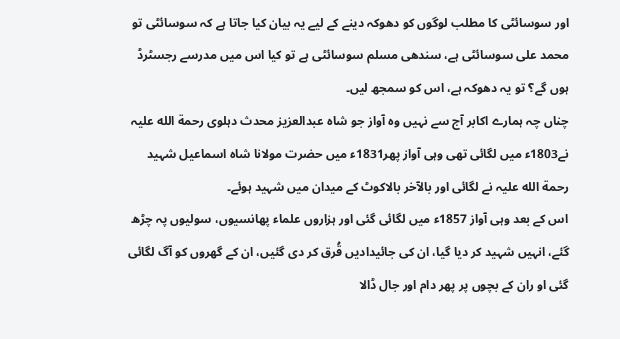اور سوسائٹی کا مطلب لوگوں کو دھوکہ دینے کے لیے یہ بیان کیا جاتا ہے کہ سوسائٹی تو محمد علی سوسائٹی ہے، سندھی مسلم سوسائٹی ہے تو کیا اس میں مدرسے رجسٹرڈ ہوں گے؟ تو یہ دھوکہ ہے، اس کو سمجھ لیں۔
چناں چہ ہمارے اکابر آج سے نہیں وہ آواز جو شاہ عبدالعزیز محدث دہلوی رحمة الله علیہ نے1803ء میں لگائی تھی وہی آواز پھر1831ء میں حضرت مولانا شاہ اسماعیل شہید رحمة الله علیہ نے لگائی اور بالآخر بالاکوٹ کے میدان میں شہید ہوئے۔
اس کے بعد وہی آواز 1857ء میں لگائی گئی اور ہزاروں علماء پھانسیوں، سولیوں پہ چڑھ گئے، انہیں شہید کر دیا گیا، ان کی جائیدادیں قُرق کر دی گئیں، ان کے گھروں کو آگ لگائی گئی او ران کے بچوں پر پھر دام اور جال ڈالا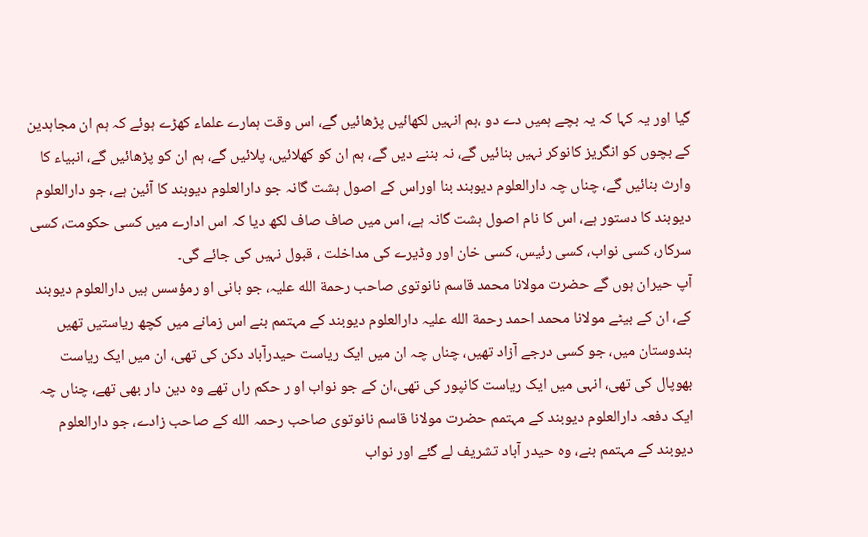گیا اور یہ کہا کہ یہ بچے ہمیں دے دو ،ہم انہیں لکھائیں پڑھائیں گے، اس وقت ہمارے علماء کھڑے ہوئے کہ ہم ان مجاہدین کے بچوں کو انگریز کانوکر نہیں بنائیں گے، نہ بننے دیں گے، ہم ان کو کھلائیں، پلائیں گے، ہم ان کو پڑھائیں گے، انبیاء کا وارث بنائیں گے، چناں چہ دارالعلوم دیوبند بنا اوراس کے اصول ہشت گانہ جو دارالعلوم دیوبند کا آئین ہے، جو دارالعلوم دیوبند کا دستور ہے، اس کا نام اصول ہشت گانہ ہے، اس میں صاف صاف لکھ دیا کہ اس ادارے میں کسی حکومت، کسی سرکار، کسی نواب، کسی رئیس، کسی خان اور وڈیرے کی مداخلت ، قبول نہیں کی جائے گی۔
آپ حیران ہوں گے حضرت مولانا محمد قاسم نانوتوی صاحب رحمة الله علیہ، جو بانی او رمؤسس ہیں دارالعلوم دیوبند کے، ان کے بیٹے مولانا محمد احمد رحمة الله علیہ دارالعلوم دیوبند کے مہتمم بنے اس زمانے میں کچھ ریاستیں تھیں ہندوستان میں، جو کسی درجے آزاد تھیں، چناں چہ ان میں ایک ریاست حیدرآباد دکن کی تھی، ان میں ایک ریاست بھوپال کی تھی، انہی میں ایک ریاست کانپور کی تھی،ان کے جو نواب او ر حکم راں تھے وہ دین دار بھی تھے، چناں چہ ایک دفعہ دارالعلوم دیوبند کے مہتمم حضرت مولانا قاسم نانوتوی صاحب رحمہ الله کے صاحب زادے، جو دارالعلوم دیوبند کے مہتمم بنے، وہ حیدر آباد تشریف لے گئے اور نواب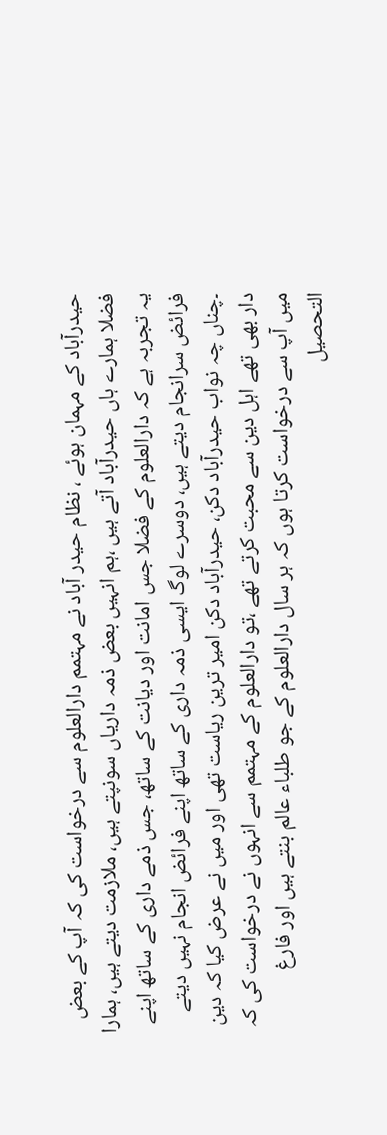حیدرآباد کے مہمان ہوئے ، نظام حیدر آباد نے مہتمم دارالعلوم سے درخواست کی کہ آپ کے بعض فضلا ہمارے ہاں حیدرآباد آتے ہیں ،ہم انہیں بعض ذمہ داریاں سونپتے ہیں، ملازمت دیتے ہیں، ہمارا یہ تجربہ ہے کہ دارالعلوم کے فضلا جس امانت اور دیانت کے ساتھ، جس ذمے داری کے ساتھ اپنے فرائض سرانجام دیتے ہیں، دوسرے لوگ ایسی ذمہ داری کے ساتھ اپنے فرائض انجام نہیں دیتے ۔چناں چہ نواب حیدرآباد دکن، حیدرآباد دکن امیر ترین ریاست تھی اور میں نے عرض کیا کہ دین دار بھی تھے اہل دین سے محبت کرتے تھے ،تو دارالعلوم کے مہتمم سے انہوں نے درخواست کی کہ میں آپ سے درخواست کرتا ہوں کہ ہر سال دارالعلوم کے جو طلباء عالم بنتے ہیں اور فارغ التحصیل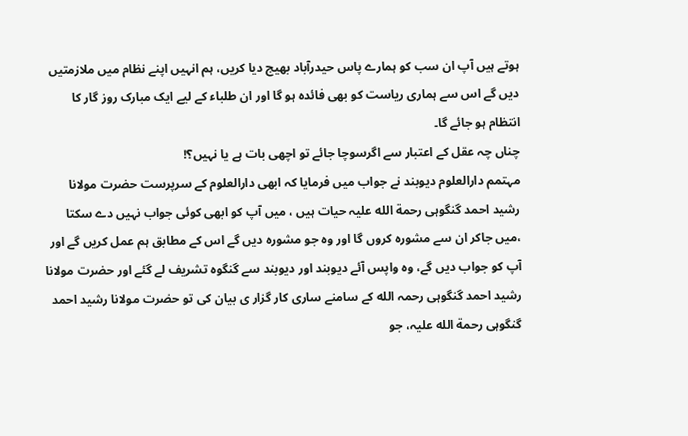ہوتے ہیں آپ ان سب کو ہمارے پاس حیدرآباد بھیج دیا کریں، ہم انہیں اپنے نظام میں ملازمتیں دیں گے اس سے ہماری ریاست کو بھی فائدہ ہو گا اور ان طلباء کے لیے ایک مبارک روز گار کا انتظام ہو جائے گا۔
چناں چہ عقل کے اعتبار سے اگرسوچا جائے تو اچھی بات ہے یا نہیں؟!
مہتمم دارالعلوم دیوبند نے جواب میں فرمایا کہ ابھی دارالعلوم کے سرپرست حضرت مولانا رشید احمد گنگوہی رحمة الله علیہ حیات ہیں ، میں آپ کو ابھی کوئی جواب نہیں دے سکتا ،میں جاکر ان سے مشورہ کروں گا اور وہ جو مشورہ دیں گے اس کے مطابق ہم عمل کریں گے اور آپ کو جواب دیں گے، وہ واپس آئے دیوبند اور دیوبند سے گنگوہ تشریف لے گئے اور حضرت مولانا رشید احمد گنگوہی رحمہ الله کے سامنے ساری کار گزار ی بیان کی تو حضرت مولانا رشید احمد گنگوہی رحمة الله علیہ، جو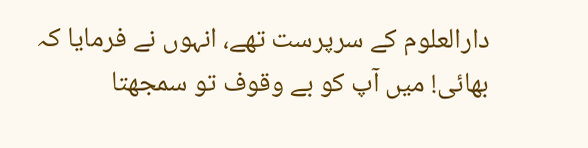دارالعلوم کے سرپرست تھے، انہوں نے فرمایا کہ بھائی! میں آپ کو بے وقوف تو سمجھتا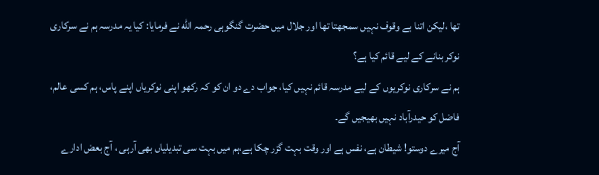تھا ،لیکن اتنا بے وقوف نہیں سمجھتا تھا اور جلال میں حضرت گنگوہی رحمہ الله نے فرمایا: کیا یہ مدرسہ ہم نے سرکاری نوکر بنانے کے لیے قائم کیا ہے؟
ہم نے سرکاری نوکریوں کے لیے مدرسہ قائم نہیں کیا، جواب دے دو ان کو کہ رکھو اپنی نوکریاں اپنے پاس، ہم کسی عالم، فاضل کو حیدرآباد نہیں بھیجیں گے۔
آج میرے دوستو! شیطان ہے، نفس ہے اور وقت بہت گزر چکا ہے،ہم میں بہت سی تبدیلیاں بھی آرہی ، آج بعض ادارے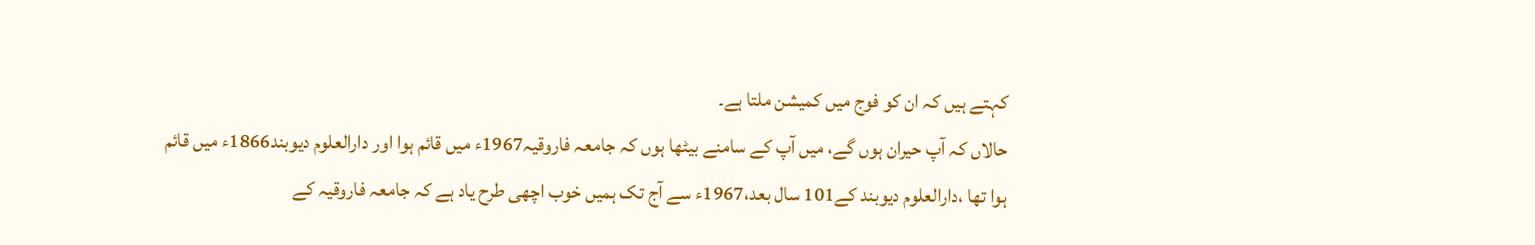کہتے ہیں کہ ان کو فوج میں کمیشن ملتا ہے۔
حالاں کہ آپ حیران ہوں گے، میں آپ کے سامنے بیٹھا ہوں کہ جامعہ فاروقیہ1967ء میں قائم ہوا اور دارالعلوم دیوبند1866ء میں قائم ہوا تھا ،دارالعلوم دیوبند کے101 سال بعد،1967ء سے آج تک ہمیں خوب اچھی طرح یاد ہے کہ جامعہ فاروقیہ کے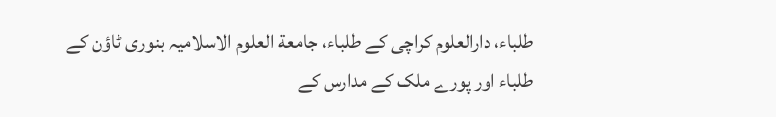طلباء، دارالعلوم کراچی کے طلباء، جامعة العلوم الاسلامیہ بنوری ٹاؤن کے طلباء اور پورے ملک کے مدارس کے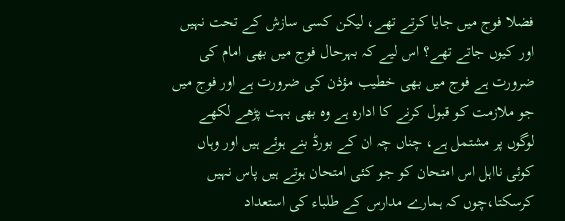فضلا فوج میں جایا کرتے تھے، لیکن کسی سازش کے تحت نہیں اور کیوں جاتے تھے؟ اس لیے کہ بہرحال فوج میں بھی امام کی ضرورت ہے فوج میں بھی خطیب مؤذن کی ضرورت ہے اور فوج میں جو ملازمت کو قبول کرنے کا ادارہ ہے وہ بھی بہت پڑھے لکھے لوگوں پر مشتمل ہے، چناں چہ ان کے بورڈ بنے ہوئے ہیں اور وہاں کوئی نااہل اس امتحان کو جو کئی امتحان ہوتے ہیں پاس نہیں کرسکتا،چوں کہ ہمارے مدارس کے طلباء کی استعداد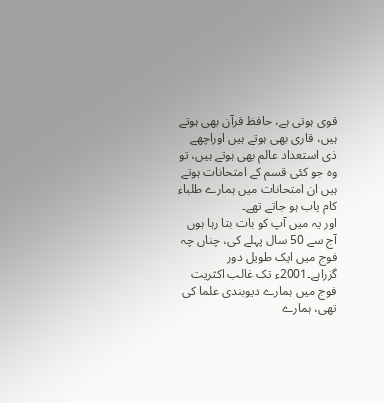قوی ہوتی ہے، حافظ قرآن بھی ہوتے ہیں، قاری بھی ہوتے ہیں اوراچھے ذی استعداد عالم بھی ہوتے ہیں، تو وہ جو کئی قسم کے امتحانات ہوتے ہیں ان امتحانات میں ہمارے طلباء کام یاب ہو جاتے تھے۔
اور یہ میں آپ کو بات بتا رہا ہوں آج سے 50 سال پہلے کی، چناں چہ فوج میں ایک طویل دور گزراہے۔2001ء تک غالب اکثریت فوج میں ہمارے دیوبندی علما کی تھی، ہمارے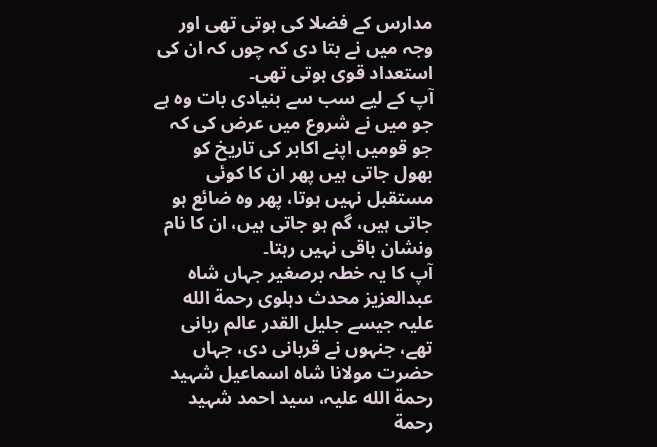مدارس کے فضلا کی ہوتی تھی اور وجہ میں نے بتا دی کہ چوں کہ ان کی استعداد قوی ہوتی تھی۔
آپ کے لیے سب سے بنیادی بات وہ ہے جو میں نے شروع میں عرض کی کہ جو قومیں اپنے اکابر کی تاریخ کو بھول جاتی ہیں پھر ان کا کوئی مستقبل نہیں ہوتا، پھر وہ ضائع ہو جاتی ہیں، گم ہو جاتی ہیں، ان کا نام ونشان باقی نہیں رہتا۔
آپ کا یہ خطہ برصغیر جہاں شاہ عبدالعزیز محدث دہلوی رحمة الله علیہ جیسے جلیل القدر عالم ربانی تھے، جنہوں نے قربانی دی، جہاں حضرت مولانا شاہ اسماعیل شہید رحمة الله علیہ، سید احمد شہید رحمة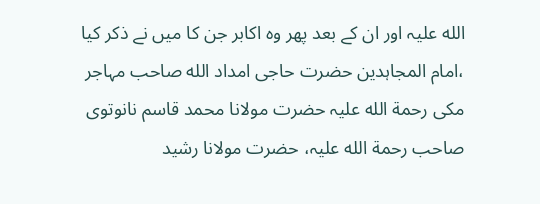الله علیہ اور ان کے بعد پھر وہ اکابر جن کا میں نے ذکر کیا ،امام المجاہدین حضرت حاجی امداد الله صاحب مہاجر مکی رحمة الله علیہ حضرت مولانا محمد قاسم نانوتوی صاحب رحمة الله علیہ، حضرت مولانا رشید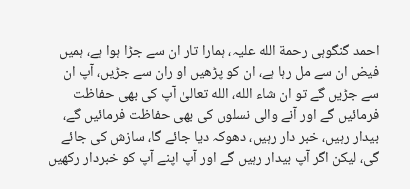احمد گنگوہی رحمة الله علیہ، ہمارا تار ان سے جڑا ہوا ہے، ہمیں فیض ان سے مل رہا ہے، ان کو پڑھیں او ران سے جڑیں، آپ ان سے جڑیں گے تو ان شاء الله، الله تعالیٰ آپ کی بھی حفاظت فرمائیں گے اور آنے والی نسلوں کی بھی حفاظت فرمائیں گے، بیدار رہیں، خبر دار رہیں، دھوکہ دیا جائے گا، سازش کی جائے گی، لیکن اگر آپ بیدار رہیں گے اور آپ اپنے آپ کو خبردار رکھیں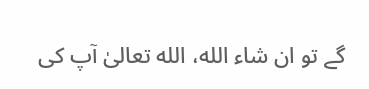گے تو ان شاء الله، الله تعالیٰ آپ کی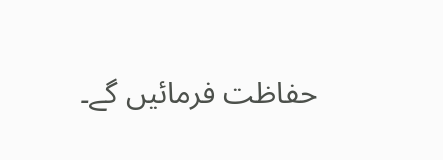حفاظت فرمائیں گے۔